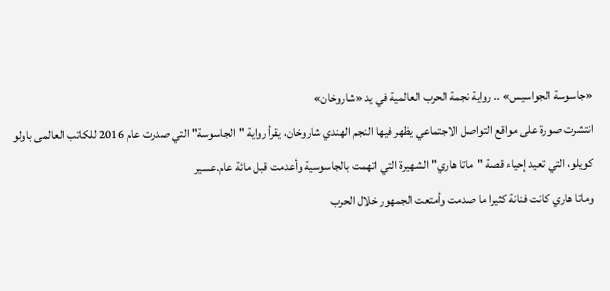«جاسوسة الجواسيس» .. رواية نجمة الحرب العالمية في يد «شاروخان»
انتشرت صورة على مواقع التواصل الاجتماعي يظهر فيها النجم الهندي شاروخان، يقرأ رواية "الجاسوسة" التي صدرت عام 2016 للكاتب العالمى باولو كويلو، التي تعيد إحياء قصة "ماتا هاري" الشهيرة التي اتهمت بالجاسوسية وأعدمت قبل مائة عام.عسير
وماتا هاري كانت فنانة كثيرا ما صدمت وأمتعت الجمهور خلال الحرب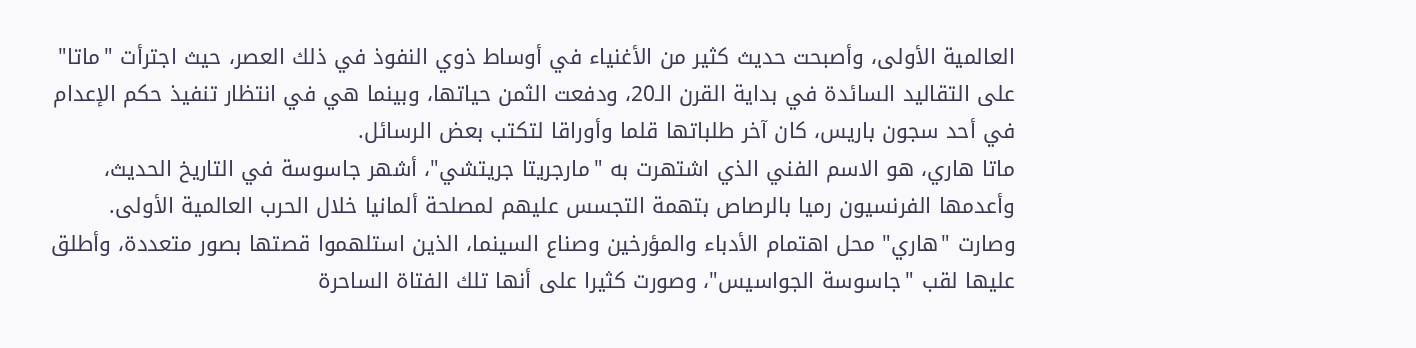العالمية الأولى، وأصبحت حديث كثير من الأغنياء في أوساط ذوي النفوذ في ذلك العصر، حيث اجترأت "ماتا" على التقاليد السائدة في بداية القرن الـ20، ودفعت الثمن حياتها، وبينما هي في انتظار تنفيذ حكم الإعدام في أحد سجون باريس، كان آخر طلباتها قلما وأوراقا لتكتب بعض الرسائل.
ماتا هاري، هو الاسم الفني الذي اشتهرت به "مارجريتا جريتشي"، أشهر جاسوسة في التاريخ الحديث، وأعدمها الفرنسيون رميا بالرصاص بتهمة التجسس عليهم لمصلحة ألمانيا خلال الحرب العالمية الأولى.
وصارت "هاري" محل اهتمام الأدباء والمؤرخين وصناع السينما، الذين استلهموا قصتها بصور متعددة، وأطلق عليها لقب "جاسوسة الجواسيس"، وصورت كثيرا على أنها تلك الفتاة الساحرة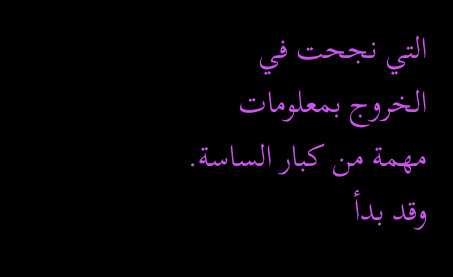التي نجحت في الخروج بمعلومات مهمة من كبار الساسة. وقد بدأ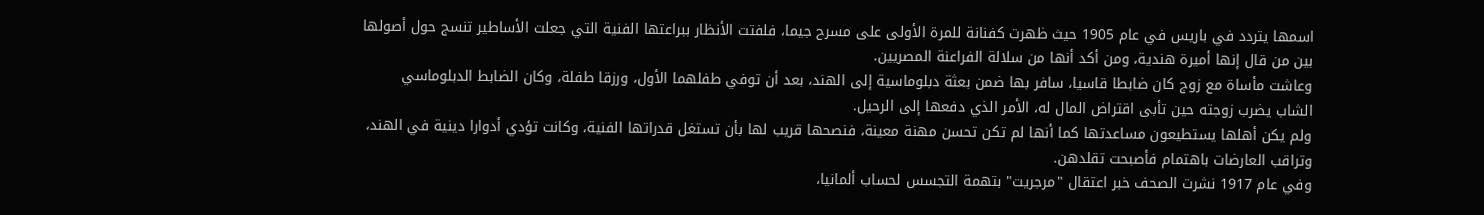اسمها يتردد في باريس في عام 1905 حيث ظهرت كفنانة للمرة الأولى على مسرح جيما، فلفتت الأنظار ببراعتها الفنية التي جعلت الأساطير تنسج حول أصولها بين من قال إنها أميرة هندية، ومن أكد أنها من سلالة الفراعنة المصريين.
وعاشت مأساة مع زوج كان ضابطا قاسيا، سافر بها ضمن بعثة دبلوماسية إلى الهند، بعد أن توفي طفلهما الأول، ورزقا طفلة، وكان الضابط الدبلوماسي الشاب يضرب زوجته حين تأبى اقتراض المال له، الأمر الذي دفعها إلى الرحيل.
ولم يكن أهلها يستطيعون مساعدتها كما أنها لم تكن تحسن مهنة معينة، فنصحها قريب لها بأن تستغل قدراتها الفنية، وكانت تؤدي أدوارا دينية في الهند، وتراقب العارضات باهتمام فأصبحت تقلدهن.
وفي عام 1917 نشرت الصحف خبر اعتقال "مرجريت" بتهمة التجسس لحساب ألمانيا،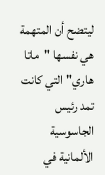ليتضح أن المتهمة هي نفسها "ماتا هاري" التي كانت تمد رئيس الجاسوسية الألمانية في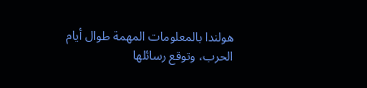هولندا بالمعلومات المهمة طوال أيام الحرب، وتوقع رسائلها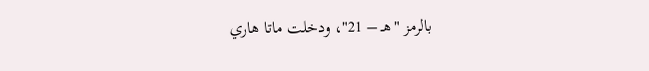بالرمز "هـ – 21"، ودخلت ماتا هاري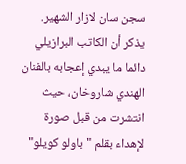سجن سان لازار الشهير.
يذكر أن الكاتب البرازيلي دائما ما يبدي إعجابه بالفنان الهندي شاروخان، حيث انتشرت من قبل صورة لإهداء بقلم "باولو كويلو"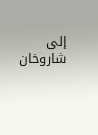إلى شاروخان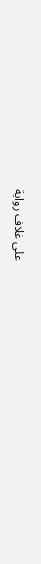على غلاف رواية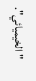"الخيميائي".